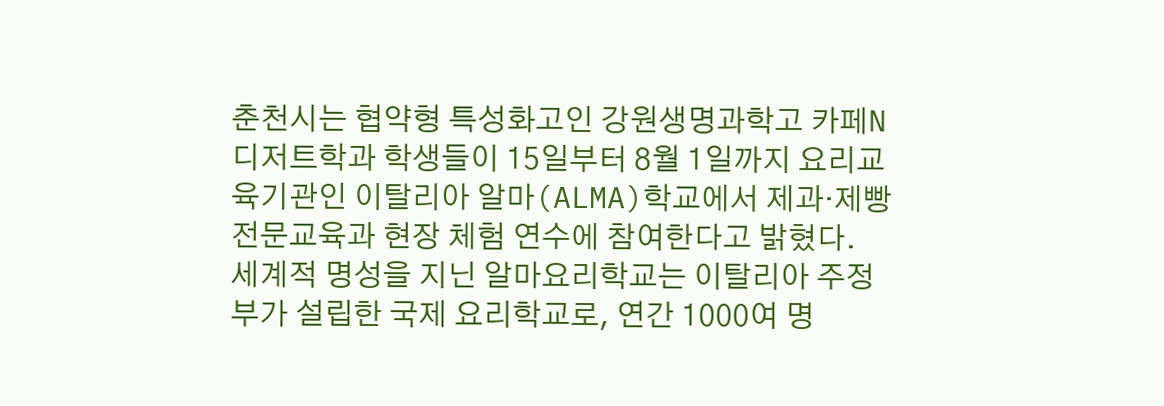춘천시는 협약형 특성화고인 강원생명과학고 카페N디저트학과 학생들이 15일부터 8월 1일까지 요리교육기관인 이탈리아 알마(ALMA)학교에서 제과·제빵 전문교육과 현장 체험 연수에 참여한다고 밝혔다.
세계적 명성을 지닌 알마요리학교는 이탈리아 주정부가 설립한 국제 요리학교로, 연간 1000여 명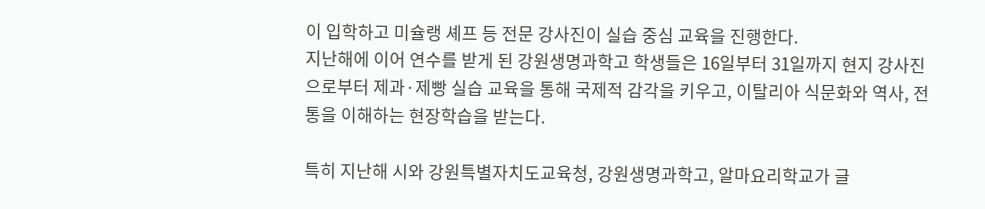이 입학하고 미슐랭 셰프 등 전문 강사진이 실습 중심 교육을 진행한다.
지난해에 이어 연수를 받게 된 강원생명과학고 학생들은 16일부터 31일까지 현지 강사진으로부터 제과·제빵 실습 교육을 통해 국제적 감각을 키우고, 이탈리아 식문화와 역사, 전통을 이해하는 현장학습을 받는다.

특히 지난해 시와 강원특별자치도교육청, 강원생명과학고, 알마요리학교가 글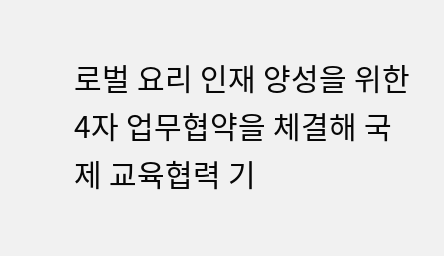로벌 요리 인재 양성을 위한 4자 업무협약을 체결해 국제 교육협력 기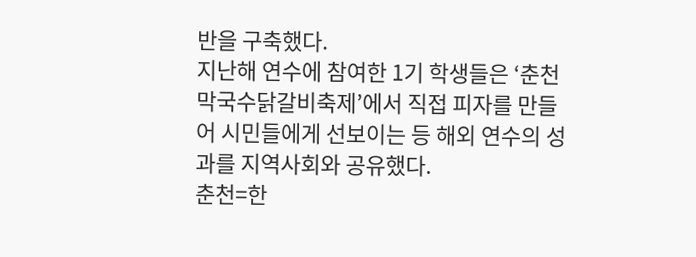반을 구축했다.
지난해 연수에 참여한 1기 학생들은 ‘춘천막국수닭갈비축제’에서 직접 피자를 만들어 시민들에게 선보이는 등 해외 연수의 성과를 지역사회와 공유했다.
춘천=한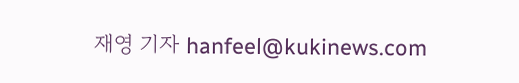재영 기자 hanfeel@kukinews.com